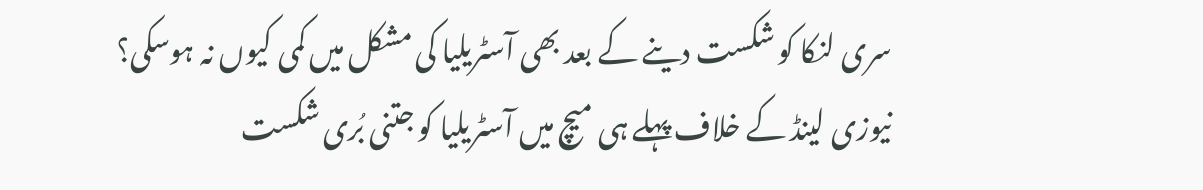سری لنکا کو شکست دینے کے بعد بھی آسٹریلیا کی مشکل میں کمی کیوں نہ ہوسکی؟
نیوزی لینڈ کے خلاف پہلے ہی میچ میں آسٹریلیا کو جتنی بُری شکست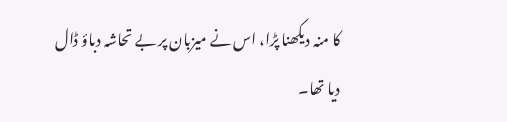کا منہ دیکھنا پڑا، اس نے میزبان پر بے تحاشہ دباؤ ڈال دیا تھا۔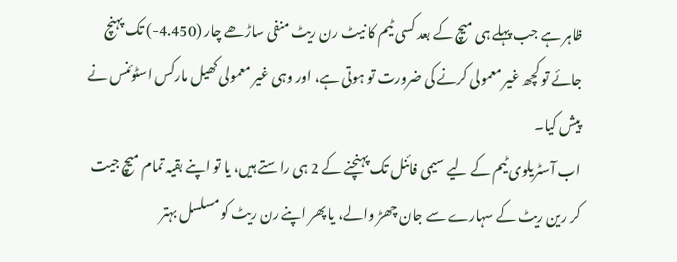ظاہر ہے جب پہلے ہی میچ کے بعد کسی ٹیم کا نیٹ رن ریٹ منفی ساڑھے چار (4.450-) تک پہنچ جائے تو کچھ غیر معمولی کرنے کی ضرورت تو ہوتی ہے، اور وہی غیر معمولی کھیل مارکس اسٹوئنس نے پیش کیا۔
اب آسٹریلوی ٹیم کے لیے سیمی فائنل تک پہنچنے کے 2 ہی راستے ہیں، یا تو اپنے بقیہ تمام میچ جیت کر رین ریٹ کے سہارے سے جان چھڑ والے، یا پھر اپنے رن ریٹ کو مسلسل بہتر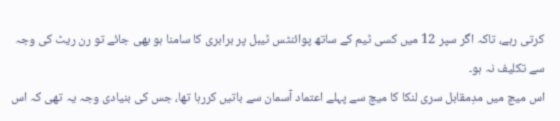کرتی رہے، تاکہ اگر سپر 12 میں کسی ٹیم کے ساتھ پوائنٹس ٹیبل پر برابری کا سامنا ہو بھی جائے تو رن ریٹ کی وجہ سے تکلیف نہ ہو۔
اس میچ میں مدِمقابل سری لنکا کا میچ سے پہلے اعتماد آسمان سے باتیں کررہا تھا، جس کی بنیادی وجہ یہ تھی کہ اس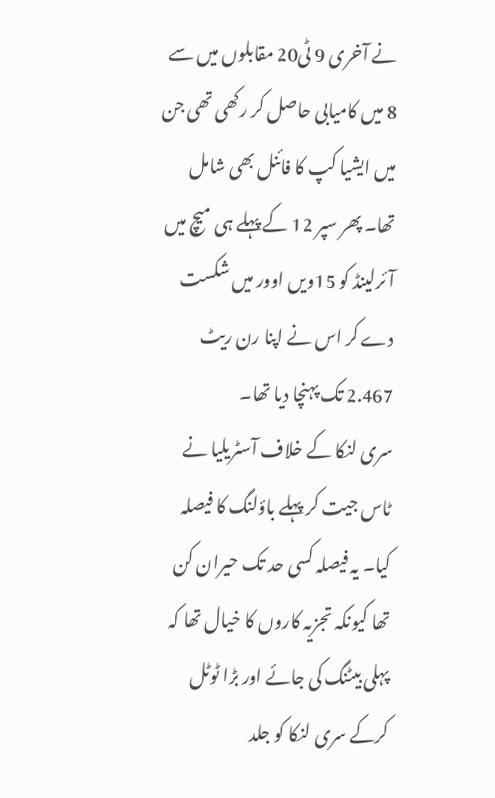نے آخری 9 ٹی20 مقابلوں میں سے 8 میں کامیابی حاصل کر رکھی تھی جن میں ایشیا کپ کا فائنل بھی شامل تھا۔ پھر سپر 12 کے پہلے ہی میچ میں آئرلینڈ کو 15ویں اوور میں شکست دے کر اس نے اپنا رن ریٹ 2.467 تک پہنچا دیا تھا۔
سری لنکا کے خلاف آسٹریلیا نے ٹاس جیت کر پہلے باؤلنگ کا فیصلہ کیا۔ یہ فیصلہ کسی حد تک حیران کن تھا کیونکہ تجزیہ کاروں کا خیال تھا کہ پہلی بیٹنگ کی جائے اور بڑا ٹوٹل کرکے سری لنکا کو جلد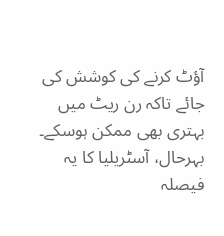آؤٹ کرنے کی کوشش کی جائے تاکہ رن ریٹ میں بہتری بھی ممکن ہوسکے۔
بہرحال، آسٹریلیا کا یہ فیصلہ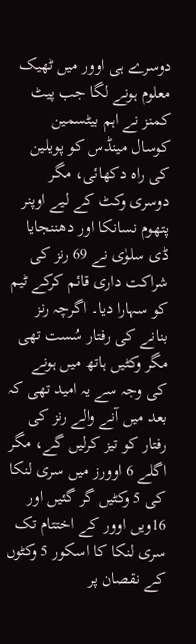دوسرے ہی اوور میں ٹھیک معلوم ہونے لگا جب پیٹ کمنز نے اہم بیٹسمین کوسال مینڈس کو پویلین کی راہ دکھائی، مگر دوسری وکٹ کے لیے اوپنر پتھوم نسانکا اور دھننجایا ڈی سلوٰی نے 69 رنز کی شراکت داری قائم کرکے ٹیم کو سہارا دیا۔ اگرچہ رنز بنانے کی رفتار سُست تھی مگر وکٹیں ہاتھ میں ہونے کی وجہ سے یہ امید تھی کہ بعد میں آنے والے رنز کی رفتار کو تیز کرلیں گے، مگر اگلے 6 اوورز میں سری لنکا کی 5 وکٹیں گر گئیں اور 16ویں اوور کے اختتام تک سری لنکا کا اسکور 5 وکٹوں کے نقصان پر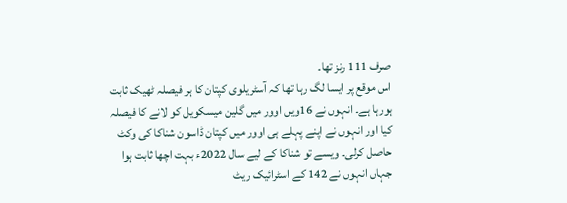صرف 111 رنز تھا۔
اس موقع پر ایسا لگ رہا تھا کہ آسٹریلوی کپتان کا ہر فیصلہ ٹھیک ثابت ہورہا ہے۔ انہوں نے 16ویں اوور میں گلین میسکویل کو لانے کا فیصلہ کیا اور انہوں نے اپنے پہلے ہی اوور میں کپتان ڈاسون شناکا کی وکٹ حاصل کرلی۔ ویسے تو شناکا کے لیے سال 2022ء بہت اچھا ثابت ہوا جہاں انہوں نے 142 کے اسٹرائیک ریٹ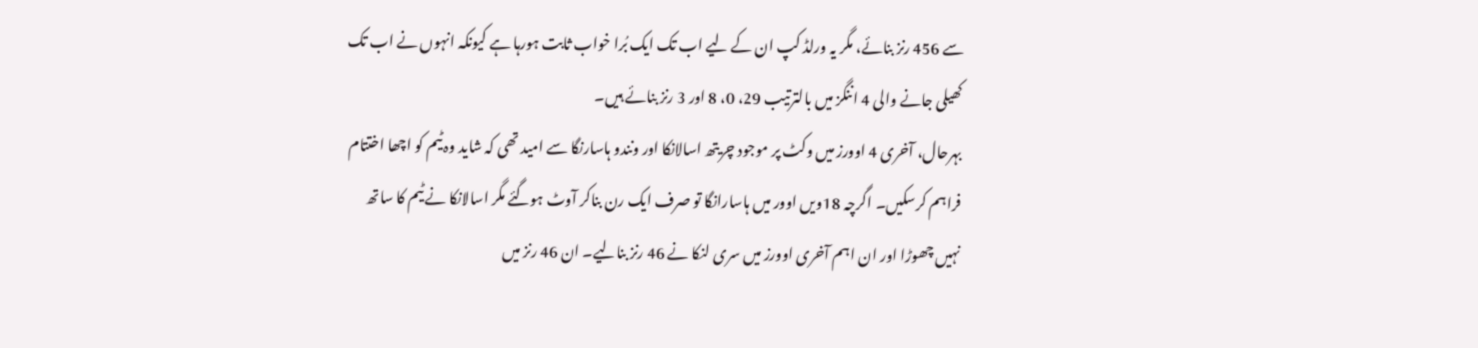سے 456 رنز بنائے، مگر یہ ورلڈ کپ ان کے لیے اب تک ایک بُرا خواب ثابت ہورہا ہے کیونکہ انہوں نے اب تک کھیلی جانے والی 4 اننگز میں بالترتیب 29، 0، 8 اور 3 رنز بنائے ہیں۔
بہرحال، آخری 4 اوورز میں وکٹ پر موجود چریتھ اسالانکا اور ونندو ہاسارنگا سے امید تھی کہ شاید وہ ٹیم کو اچھا اختتام فراہم کرسکیں۔ اگرچہ 18ویں اوور میں ہاسارانگا تو صرف ایک رن بناکر آوٹ ہوگئے مگر اسالانکا نے ٹیم کا ساتھ نہیں چھوڑا اور ان اہم آخری اوورز میں سری لنکا نے 46 رنز بنالیے۔ ان 46 رنز میں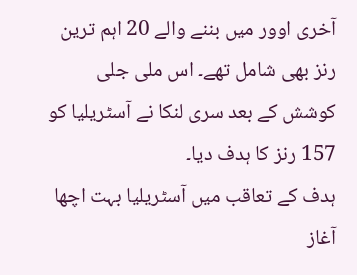آخری اوور میں بننے والے 20 اہم ترین رنز بھی شامل تھے۔ اس ملی جلی کوشش کے بعد سری لنکا نے آسٹریلیا کو 157 رنز کا ہدف دیا۔
ہدف کے تعاقب میں آسٹریلیا بہت اچھا آغاز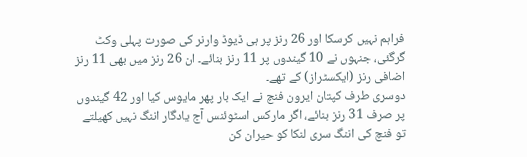فراہم نہیں کرسکا اور 26 رنز پر ہی ڈیوڈ وارنر کی صورت پہلی وکٹ گرگئی، جنہوں نے 10 گیندوں پر 11 رنز بنائے۔ ان 26 رنز میں بھی 11 رنز اضافی رنز (ایکسٹراز) کے تھے۔
دوسری طرف کپتان ایرون فنچ نے ایک بار پھر مایوس کیا اور 42 گیندوں پر صرف 31 رنز بنائے، اگر مارکس اسٹوئنس آج یادگار اننگ نہیں کھیلتے تو فنچ کی اننگ سری لنکا کو حیران کن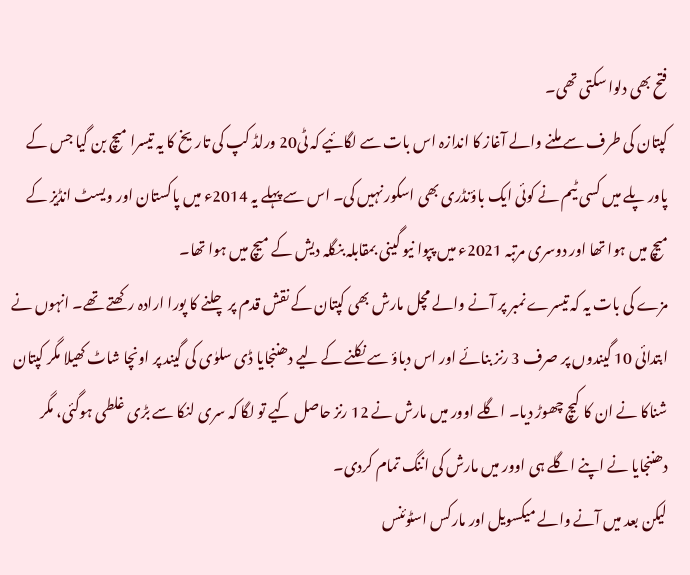فتح بھی دلوا سکتی تھی۔
کپتان کی طرف سے ملنے والے آغاز کا اندازہ اس بات سے لگائیے کہ ٹی20 ورلڈ کپ کی تاریخ کا یہ تیسرا میچ بن گیا جس کے پاور پلے میں کسی ٹیم نے کوئی ایک باؤنڈری بھی اسکور نہیں کی۔ اس سے پہلے یہ 2014ء میں پاکستان اور ویسٹ انڈیز کے میچ میں ہوا تھا اور دوسری مرتبہ 2021ء میں پپوا نیو گینی بمقابلہ بنگلہ دیش کے میچ میں ہوا تھا۔
مزے کی بات یہ کہ تیسرے نمبر پر آنے والے مچل مارش بھی کپتان کے نقش قدم پر چلنے کا پورا ارادہ رکھتے تھے۔ انہوں نے ابتدائی 10 گیندوں پر صرف 3 رنز بنائے اور اس دباؤ سے نکلنے کے لیے دھننجایا ڈی سلوٰی کی گیند پر اونچا شاٹ کھیلا مگر کپتان شناکا نے ان کا کیچ چھوڑ دیا۔ اگلے اوور میں مارش نے 12 رنز حاصل کیے تو لگا کہ سری لنکا سے بڑی غلطی ہوگئی، مگر دھننجایا نے اپنے اگلے ہی اوور میں مارش کی اننگ تمام کردی۔
لیکن بعد میں آنے والے میکسویل اور مارکس اسٹوئنس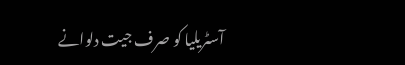آسٹریلیا کو صرف جیت دلوانے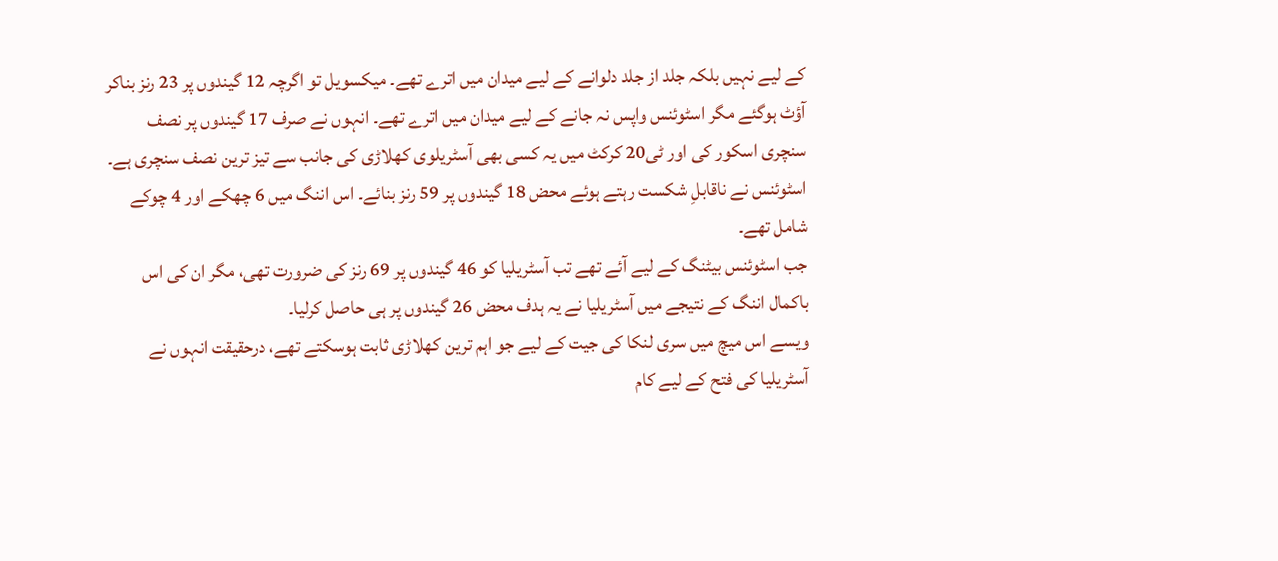کے لیے نہیں بلکہ جلد از جلد دلوانے کے لیے میدان میں اترے تھے۔ میکسویل تو اگرچہ 12 گیندوں پر 23 رنز بناکر آؤٹ ہوگئے مگر اسٹوئنس واپس نہ جانے کے لیے میدان میں اترے تھے۔ انہوں نے صرف 17 گیندوں پر نصف سنچری اسکور کی اور ٹی20 کرکٹ میں یہ کسی بھی آسٹریلوی کھلاڑی کی جانب سے تیز ترین نصف سنچری ہے۔
اسٹوئنس نے ناقابلِ شکست رہتے ہوئے محض 18 گیندوں پر 59 رنز بنائے۔ اس اننگ میں 6 چھکے اور 4 چوکے شامل تھے۔
جب اسٹوئنس بیٹنگ کے لیے آئے تھے تب آسٹریلیا کو 46 گیندوں پر 69 رنز کی ضرورت تھی، مگر ان کی اس باکمال اننگ کے نتیجے میں آسٹریلیا نے یہ ہدف محض 26 گیندوں پر ہی حاصل کرلیا۔
ویسے اس میچ میں سری لنکا کی جیت کے لیے جو اہم ترین کھلاڑی ثابت ہوسکتے تھے، درحقیقت انہوں نے آسٹریلیا کی فتح کے لیے کام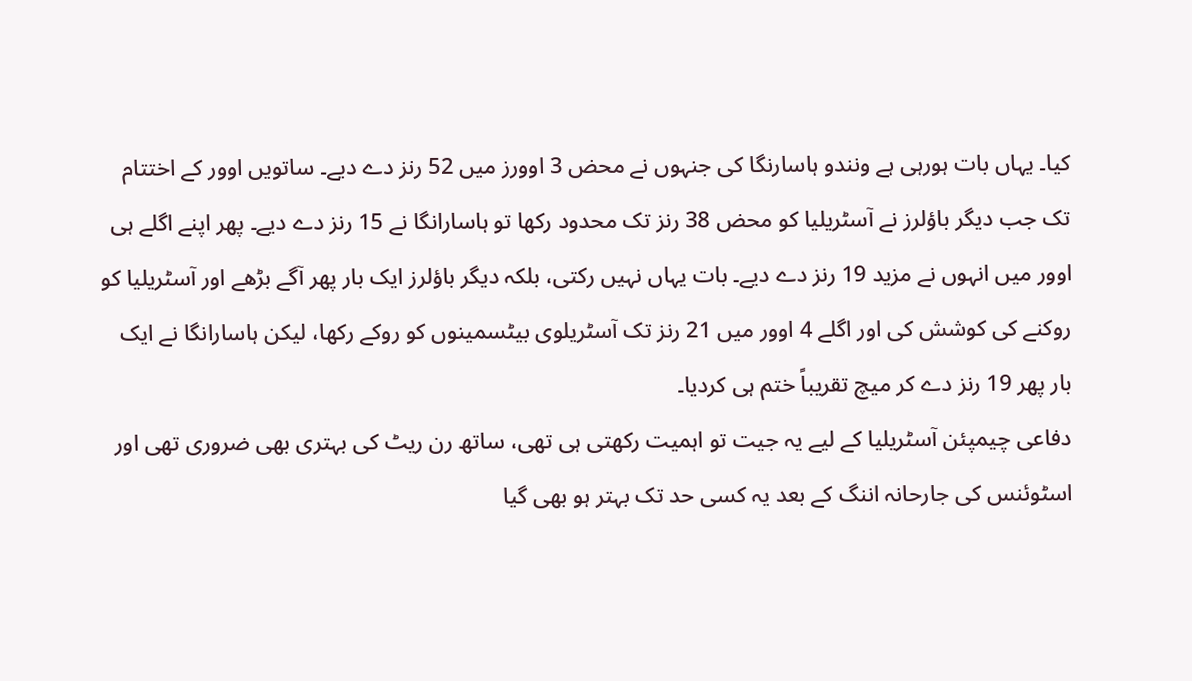کیا۔ یہاں بات ہورہی ہے ونندو ہاسارنگا کی جنہوں نے محض 3 اوورز میں 52 رنز دے دیے۔ ساتویں اوور کے اختتام تک جب دیگر باؤلرز نے آسٹریلیا کو محض 38 رنز تک محدود رکھا تو ہاسارانگا نے 15 رنز دے دیے۔ پھر اپنے اگلے ہی اوور میں انہوں نے مزید 19 رنز دے دیے۔ بات یہاں نہیں رکتی، بلکہ دیگر باؤلرز ایک بار پھر آگے بڑھے اور آسٹریلیا کو روکنے کی کوشش کی اور اگلے 4 اوور میں 21 رنز تک آسٹریلوی بیٹسمینوں کو روکے رکھا، لیکن ہاسارانگا نے ایک بار پھر 19 رنز دے کر میچ تقریباً ختم ہی کردیا۔
دفاعی چیمپئن آسٹریلیا کے لیے یہ جیت تو اہمیت رکھتی ہی تھی، ساتھ رن ریٹ کی بہتری بھی ضروری تھی اور اسٹوئنس کی جارحانہ اننگ کے بعد یہ کسی حد تک بہتر ہو بھی گیا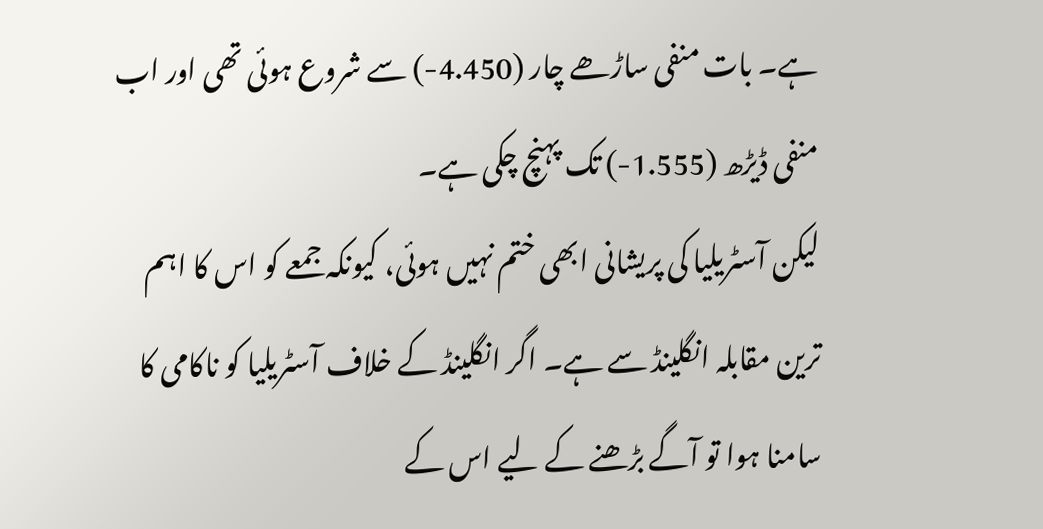ہے۔ بات منفی ساڑھے چار (4.450-) سے شروع ہوئی تھی اور اب منفی ڈیڑھ (1.555-) تک پہنچ چکی ہے۔
لیکن آسٹریلیا کی پریشانی ابھی ختم نہیں ہوئی، کیونکہ جمعے کو اس کا اہم ترین مقابلہ انگلینڈ سے ہے۔ اگر انگلینڈ کے خلاف آسٹریلیا کو ناکامی کا سامنا ہوا تو آگے بڑھنے کے لیے اس کے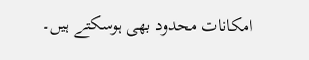امکانات محدود بھی ہوسکتے ہیں۔